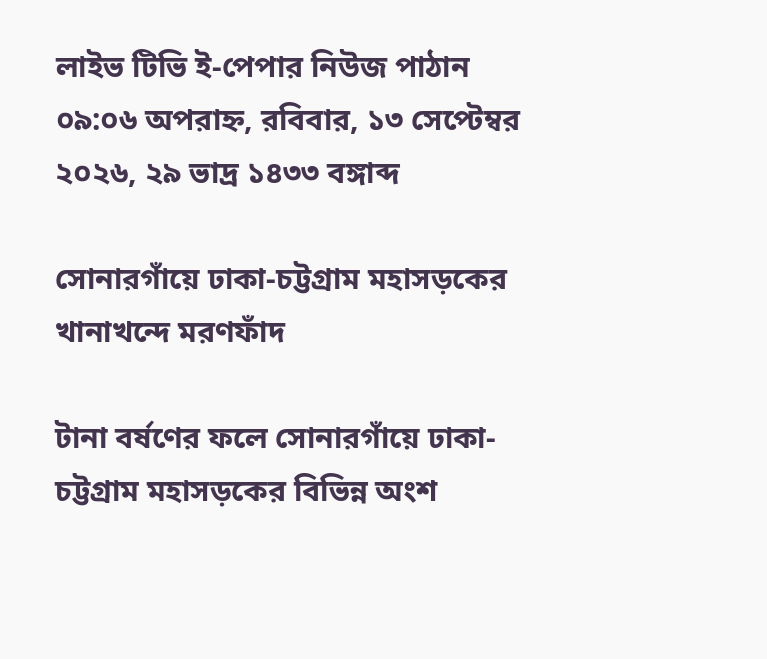লাইভ টিভি ই-পেপার নিউজ পাঠান
০৯:০৬ অপরাহ্ন, রবিবার, ১৩ সেপ্টেম্বর ২০২৬, ২৯ ভাদ্র ১৪৩৩ বঙ্গাব্দ

সোনারগাঁয়ে ঢাকা-চট্টগ্রাম মহাসড়কের খানাখন্দে মরণফাঁদ

টানা বর্ষণের ফলে সোনারগাঁয়ে ঢাকা-চট্টগ্রাম মহাসড়কের বিভিন্ন অংশ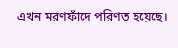এখন মরণফাঁদে পরিণত হয়েছে।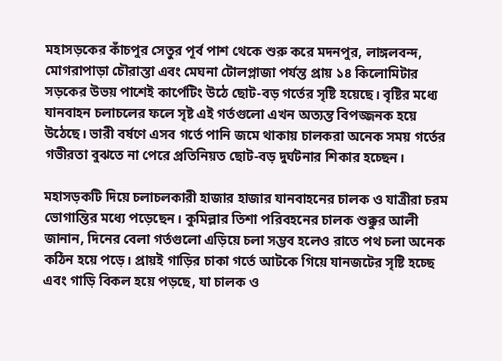মহাসড়কের কাঁচপুর সেতুর পূর্ব পাশ থেকে শুরু করে মদনপুর, লাঙ্গলবন্দ, মোগরাপাড়া চৌরাস্তা এবং মেঘনা টোলপ্লাজা পর্যন্ত প্রায় ১৪ কিলোমিটার সড়কের উভয় পাশেই কার্পেটিং উঠে ছোট-বড় গর্তের সৃষ্টি হয়েছে। বৃষ্টির মধ্যে যানবাহন চলাচলের ফলে সৃষ্ট এই গর্তগুলো এখন অত্যন্ত বিপজ্জনক হয়ে উঠেছে। ভারী বর্ষণে এসব গর্তে পানি জমে থাকায় চালকরা অনেক সময় গর্তের গভীরতা বুঝতে না পেরে প্রতিনিয়ত ছোট-বড় দুর্ঘটনার শিকার হচ্ছেন।

মহাসড়কটি দিয়ে চলাচলকারী হাজার হাজার যানবাহনের চালক ও যাত্রীরা চরম ভোগান্তির মধ্যে পড়েছেন। কুমিল্লার তিশা পরিবহনের চালক শুক্কুর আলী জানান, দিনের বেলা গর্তগুলো এড়িয়ে চলা সম্ভব হলেও রাতে পথ চলা অনেক কঠিন হয়ে পড়ে। প্রায়ই গাড়ির চাকা গর্তে আটকে গিয়ে যানজটের সৃষ্টি হচ্ছে এবং গাড়ি বিকল হয়ে পড়ছে, যা চালক ও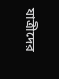যাত্রীদের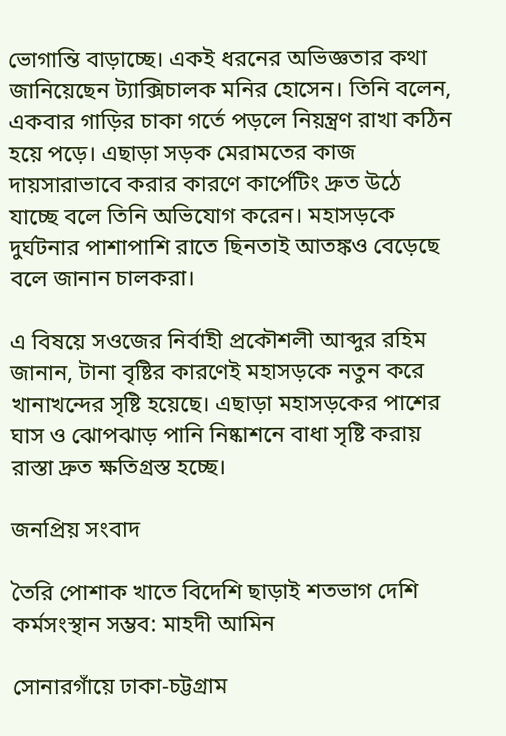ভোগান্তি বাড়াচ্ছে। একই ধরনের অভিজ্ঞতার কথা জানিয়েছেন ট্যাক্সিচালক মনির হোসেন। তিনি বলেন, একবার গাড়ির চাকা গর্তে পড়লে নিয়ন্ত্রণ রাখা কঠিন হয়ে পড়ে। এছাড়া সড়ক মেরামতের কাজ দায়সারাভাবে করার কারণে কার্পেটিং দ্রুত উঠে যাচ্ছে বলে তিনি অভিযোগ করেন। মহাসড়কে দুর্ঘটনার পাশাপাশি রাতে ছিনতাই আতঙ্কও বেড়েছে বলে জানান চালকরা।

এ বিষয়ে সওজের নির্বাহী প্রকৌশলী আব্দুর রহিম জানান, টানা বৃষ্টির কারণেই মহাসড়কে নতুন করে খানাখন্দের সৃষ্টি হয়েছে। এছাড়া মহাসড়কের পাশের ঘাস ও ঝোপঝাড় পানি নিষ্কাশনে বাধা সৃষ্টি করায় রাস্তা দ্রুত ক্ষতিগ্রস্ত হচ্ছে।

জনপ্রিয় সংবাদ

তৈরি পোশাক খাতে বিদেশি ছাড়াই শতভাগ দেশি কর্মসংস্থান সম্ভব: মাহদী আমিন

সোনারগাঁয়ে ঢাকা-চট্টগ্রাম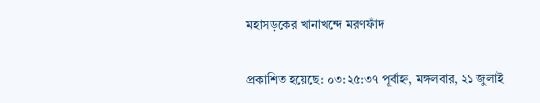মহাসড়কের খানাখন্দে মরণফাঁদ

প্রকাশিত হয়েছে: ০৩:২৫:৩৭ পূর্বাহ্ন, মঙ্গলবার, ২১ জুলাই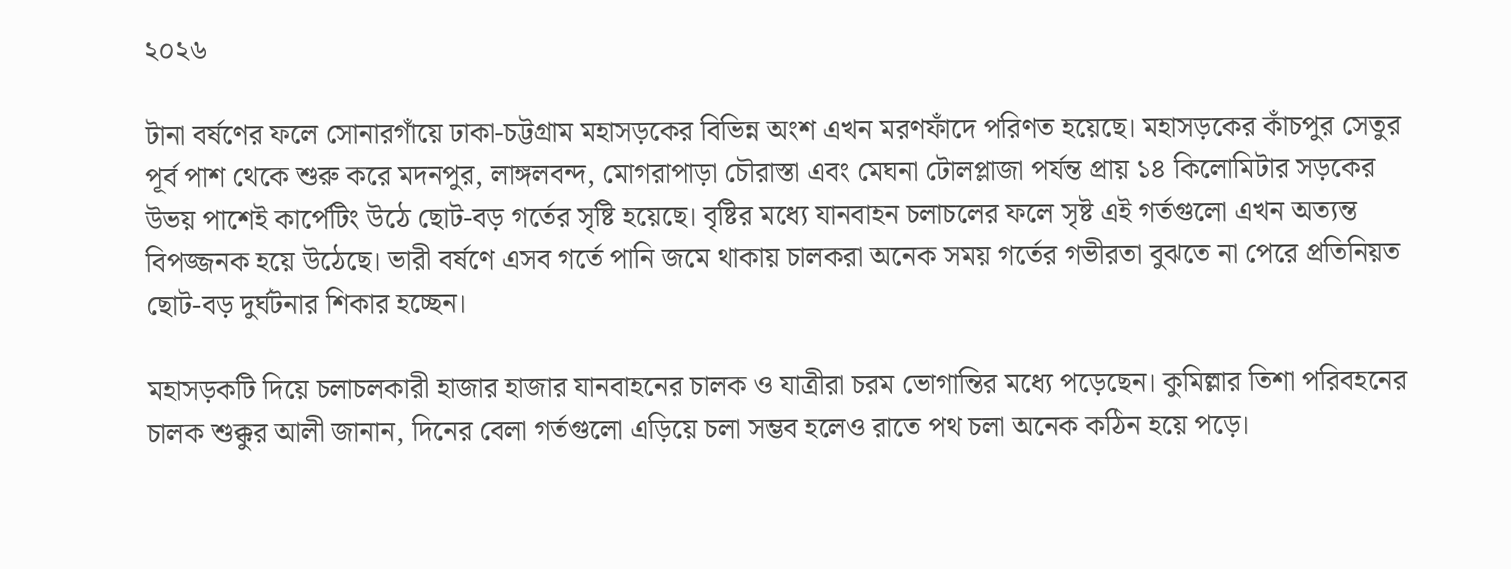২০২৬

টানা বর্ষণের ফলে সোনারগাঁয়ে ঢাকা-চট্টগ্রাম মহাসড়কের বিভিন্ন অংশ এখন মরণফাঁদে পরিণত হয়েছে। মহাসড়কের কাঁচপুর সেতুর পূর্ব পাশ থেকে শুরু করে মদনপুর, লাঙ্গলবন্দ, মোগরাপাড়া চৌরাস্তা এবং মেঘনা টোলপ্লাজা পর্যন্ত প্রায় ১৪ কিলোমিটার সড়কের উভয় পাশেই কার্পেটিং উঠে ছোট-বড় গর্তের সৃষ্টি হয়েছে। বৃষ্টির মধ্যে যানবাহন চলাচলের ফলে সৃষ্ট এই গর্তগুলো এখন অত্যন্ত বিপজ্জনক হয়ে উঠেছে। ভারী বর্ষণে এসব গর্তে পানি জমে থাকায় চালকরা অনেক সময় গর্তের গভীরতা বুঝতে না পেরে প্রতিনিয়ত ছোট-বড় দুর্ঘটনার শিকার হচ্ছেন।

মহাসড়কটি দিয়ে চলাচলকারী হাজার হাজার যানবাহনের চালক ও যাত্রীরা চরম ভোগান্তির মধ্যে পড়েছেন। কুমিল্লার তিশা পরিবহনের চালক শুক্কুর আলী জানান, দিনের বেলা গর্তগুলো এড়িয়ে চলা সম্ভব হলেও রাতে পথ চলা অনেক কঠিন হয়ে পড়ে।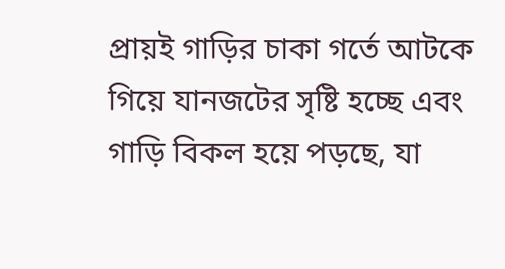প্রায়ই গাড়ির চাকা গর্তে আটকে গিয়ে যানজটের সৃষ্টি হচ্ছে এবং গাড়ি বিকল হয়ে পড়ছে, যা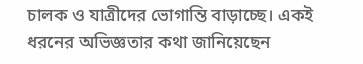চালক ও যাত্রীদের ভোগান্তি বাড়াচ্ছে। একই ধরনের অভিজ্ঞতার কথা জানিয়েছেন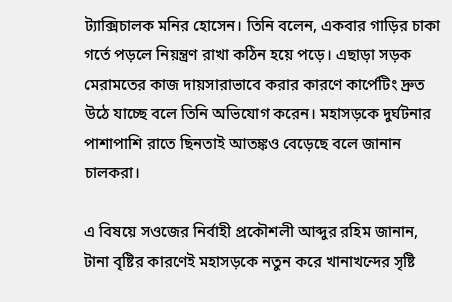ট্যাক্সিচালক মনির হোসেন। তিনি বলেন, একবার গাড়ির চাকা গর্তে পড়লে নিয়ন্ত্রণ রাখা কঠিন হয়ে পড়ে। এছাড়া সড়ক মেরামতের কাজ দায়সারাভাবে করার কারণে কার্পেটিং দ্রুত উঠে যাচ্ছে বলে তিনি অভিযোগ করেন। মহাসড়কে দুর্ঘটনার পাশাপাশি রাতে ছিনতাই আতঙ্কও বেড়েছে বলে জানান চালকরা।

এ বিষয়ে সওজের নির্বাহী প্রকৌশলী আব্দুর রহিম জানান, টানা বৃষ্টির কারণেই মহাসড়কে নতুন করে খানাখন্দের সৃষ্টি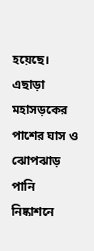হয়েছে। এছাড়া মহাসড়কের পাশের ঘাস ও ঝোপঝাড় পানি নিষ্কাশনে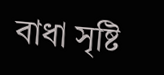বাধা সৃষ্টি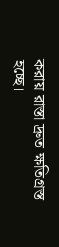করায় রাস্তা দ্রুত ক্ষতিগ্রস্ত হচ্ছে।